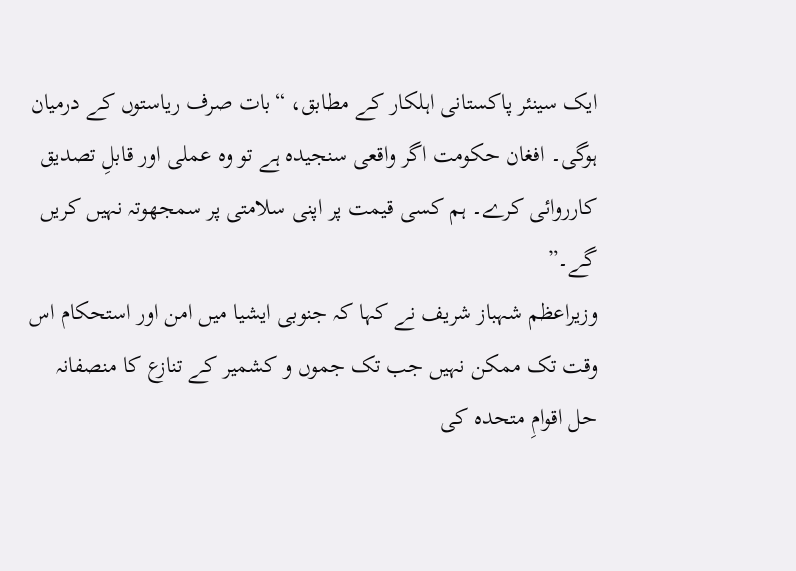ایک سینئر پاکستانی اہلکار کے مطابق، “بات صرف ریاستوں کے درمیان ہوگی۔ افغان حکومت اگر واقعی سنجیدہ ہے تو وہ عملی اور قابلِ تصدیق کارروائی کرے۔ ہم کسی قیمت پر اپنی سلامتی پر سمجھوتہ نہیں کریں گے۔”
وزیراعظم شہباز شریف نے کہا کہ جنوبی ایشیا میں امن اور استحکام اس وقت تک ممکن نہیں جب تک جموں و کشمیر کے تنازع کا منصفانہ حل اقوامِ متحدہ کی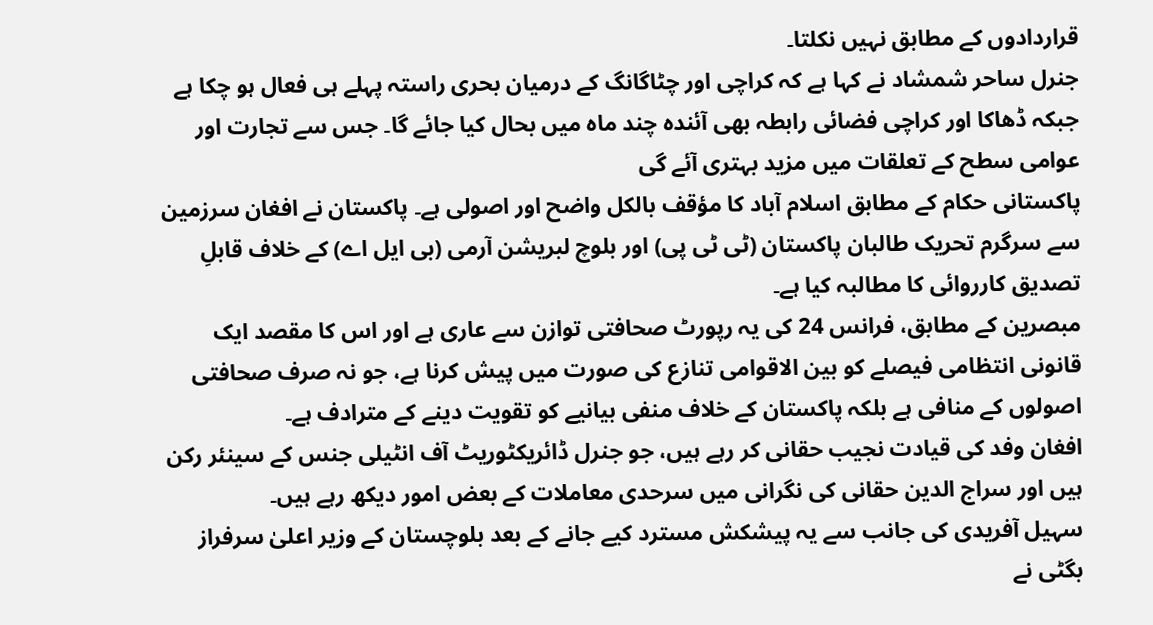قراردادوں کے مطابق نہیں نکلتا۔
جنرل ساحر شمشاد نے کہا ہے کہ کراچی اور چٹاگانگ کے درمیان بحری راستہ پہلے ہی فعال ہو چکا ہے جبکہ ڈھاکا اور کراچی فضائی رابطہ بھی آئندہ چند ماہ میں بحال کیا جائے گا۔ جس سے تجارت اور عوامی سطح کے تعلقات میں مزید بہتری آئے گی
پاکستانی حکام کے مطابق اسلام آباد کا مؤقف بالکل واضح اور اصولی ہے۔ پاکستان نے افغان سرزمین سے سرگرم تحریک طالبان پاکستان (ٹی ٹی پی) اور بلوچ لبریشن آرمی (بی ایل اے) کے خلاف قابلِ تصدیق کارروائی کا مطالبہ کیا ہے۔
مبصرین کے مطابق، فرانس 24 کی یہ رپورٹ صحافتی توازن سے عاری ہے اور اس کا مقصد ایک قانونی انتظامی فیصلے کو بین الاقوامی تنازع کی صورت میں پیش کرنا ہے، جو نہ صرف صحافتی اصولوں کے منافی ہے بلکہ پاکستان کے خلاف منفی بیانیے کو تقویت دینے کے مترادف ہے۔
افغان وفد کی قیادت نجيب حقانی کر رہے ہیں، جو جنرل ڈائریکٹوریٹ آف انٹیلی جنس کے سینئر رکن ہیں اور سراج الدین حقانی کی نگرانی میں سرحدی معاملات کے بعض امور دیکھ رہے ہیں۔
سہیل آفریدی کی جانب سے یہ پیشکش مسترد کیے جانے کے بعد بلوچستان کے وزیر اعلیٰ سرفراز بگٹی نے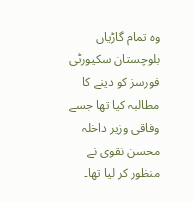وہ تمام گاڑیاں بلوچستان سکیورٹی فورسز کو دینے کا مطالبہ کیا تھا جسے وفاقی وزیر داخلہ محسن نقوی نے منظور کر لیا تھا۔